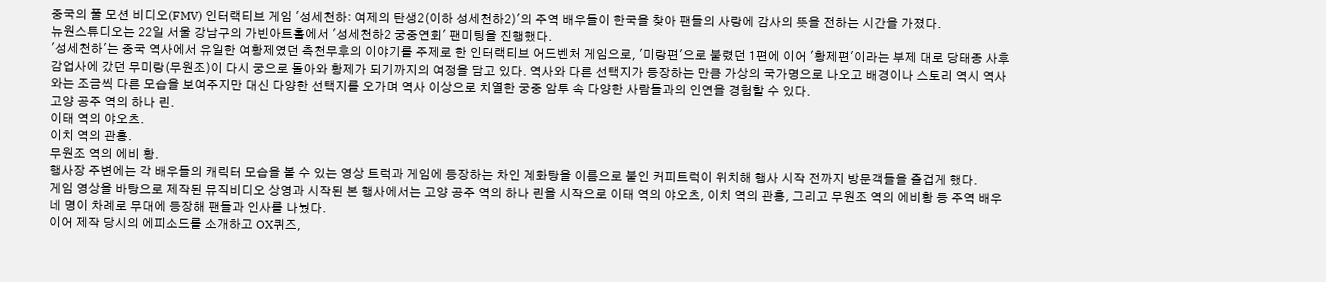중국의 풀 모션 비디오(FMV) 인터랙티브 게임 '성세천하: 여제의 탄생2(이하 성세천하2)'의 주역 배우들이 한국을 찾아 팬들의 사랑에 감사의 뜻을 전하는 시간을 가졌다.
뉴원스튜디오는 22일 서울 강남구의 가빈아트홀에서 '성세천하2 궁중연회' 팬미팅을 진행했다.
'성세천하'는 중국 역사에서 유일한 여황제였던 측천무후의 이야기를 주제로 한 인터랙티브 어드벤처 게임으로, '미랑편'으로 불렸던 1편에 이어 '황제편'이라는 부제 대로 당태종 사후 감업사에 갔던 무미랑(무원조)이 다시 궁으로 돌아와 황제가 되기까지의 여정을 담고 있다. 역사와 다른 선택지가 등장하는 만큼 가상의 국가명으로 나오고 배경이나 스토리 역시 역사와는 조금씩 다른 모습을 보여주지만 대신 다양한 선택지를 오가며 역사 이상으로 치열한 궁중 암투 속 다양한 사람들과의 인연을 경험할 수 있다.
고양 공주 역의 하나 린.
이태 역의 야오츠.
이치 역의 관홍.
무원조 역의 에비 황.
행사장 주변에는 각 배우들의 캐릭터 모습을 볼 수 있는 영상 트럭과 게임에 등장하는 차인 계화탕을 이름으로 붙인 커피트럭이 위치해 행사 시작 전까지 방문객들을 즐겁게 했다.
게임 영상을 바탕으로 제작된 뮤직비디오 상영과 시작된 본 행사에서는 고양 공주 역의 하나 린을 시작으로 이태 역의 야오츠, 이치 역의 관홍, 그리고 무원조 역의 에비황 등 주역 배우 네 명이 차례로 무대에 등장해 팬들과 인사를 나눴다.
이어 제작 당시의 에피소드를 소개하고 OX퀴즈,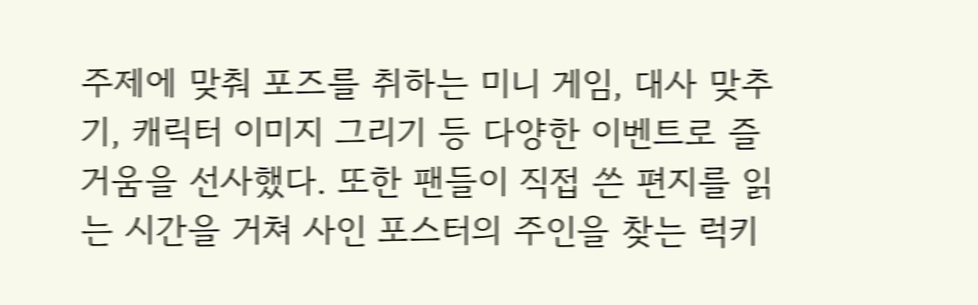주제에 맞춰 포즈를 취하는 미니 게임, 대사 맞추기, 캐릭터 이미지 그리기 등 다양한 이벤트로 즐거움을 선사했다. 또한 팬들이 직접 쓴 편지를 읽는 시간을 거쳐 사인 포스터의 주인을 찾는 럭키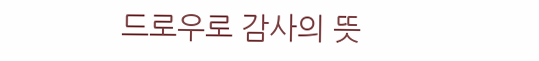드로우로 감사의 뜻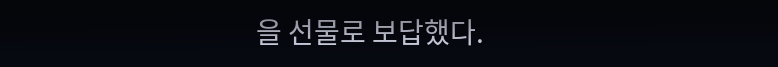을 선물로 보답했다.